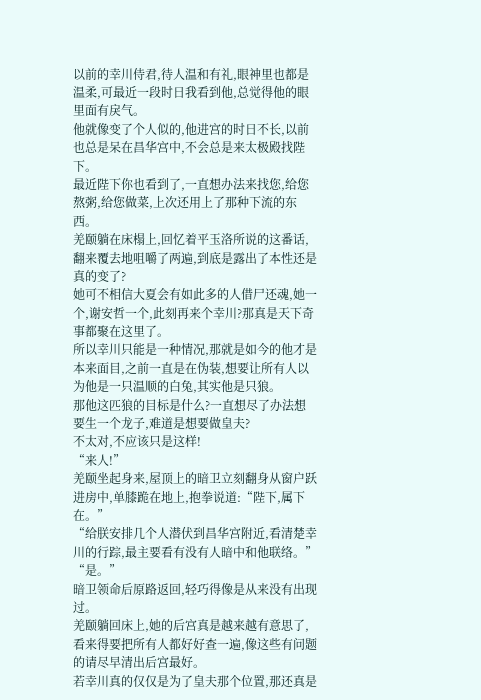以前的幸川侍君,待人温和有礼,眼神里也都是温柔,可最近一段时日我看到他,总觉得他的眼里面有戾气。
他就像变了个人似的,他进宫的时日不长,以前也总是呆在昌华宫中,不会总是来太极殿找陛下。
最近陛下你也看到了,一直想办法来找您,给您熬粥,给您做菜,上次还用上了那种下流的东西。
羌颐躺在床榻上,回忆着平玉洛所说的这番话,翻来覆去地咀嚼了两遍,到底是露出了本性还是真的变了?
她可不相信大夏会有如此多的人借尸还魂,她一个,谢安哲一个,此刻再来个幸川?那真是天下奇事都聚在这里了。
所以幸川只能是一种情况,那就是如今的他才是本来面目,之前一直是在伪装,想要让所有人以为他是一只温顺的白兔,其实他是只狼。
那他这匹狼的目标是什么?一直想尽了办法想要生一个龙子,难道是想要做皇夫?
不太对,不应该只是这样!
“来人!”
羌颐坐起身来,屋顶上的暗卫立刻翻身从窗户跃进房中,单膝跪在地上,抱拳说道:“陛下,属下在。”
“给朕安排几个人潜伏到昌华宫附近,看清楚幸川的行踪,最主要看有没有人暗中和他联络。”
“是。”
暗卫领命后原路返回,轻巧得像是从来没有出现过。
羌颐躺回床上,她的后宫真是越来越有意思了,看来得要把所有人都好好查一遍,像这些有问题的请尽早清出后宫最好。
若幸川真的仅仅是为了皇夫那个位置,那还真是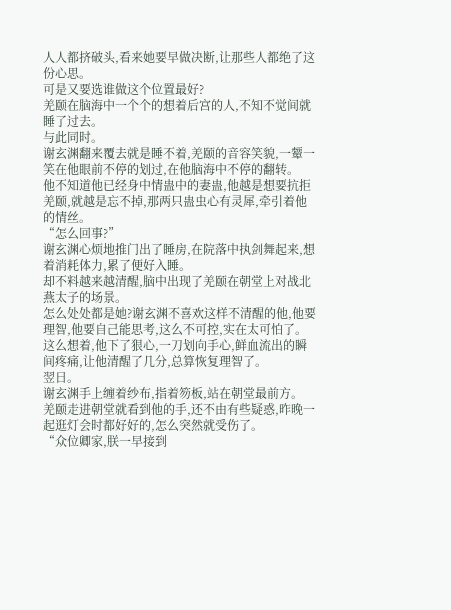人人都挤破头,看来她要早做决断,让那些人都绝了这份心思。
可是又要选谁做这个位置最好?
羌颐在脑海中一个个的想着后宫的人,不知不觉间就睡了过去。
与此同时。
谢玄渊翻来覆去就是睡不着,羌颐的音容笑貌,一颦一笑在他眼前不停的划过,在他脑海中不停的翻转。
他不知道他已经身中情蛊中的妻蛊,他越是想要抗拒羌颐,就越是忘不掉,那两只蛊虫心有灵犀,牵引着他的情丝。
“怎么回事?”
谢玄渊心烦地推门出了睡房,在院落中执剑舞起来,想着消耗体力,累了便好入睡。
却不料越来越清醒,脑中出现了羌颐在朝堂上对战北燕太子的场景。
怎么处处都是她?谢玄渊不喜欢这样不清醒的他,他要理智,他要自己能思考,这么不可控,实在太可怕了。
这么想着,他下了狠心,一刀划向手心,鲜血流出的瞬间疼痛,让他清醒了几分,总算恢复理智了。
翌日。
谢玄渊手上缠着纱布,指着笏板,站在朝堂最前方。
羌颐走进朝堂就看到他的手,还不由有些疑惑,昨晚一起逛灯会时都好好的,怎么突然就受伤了。
“众位卿家,朕一早接到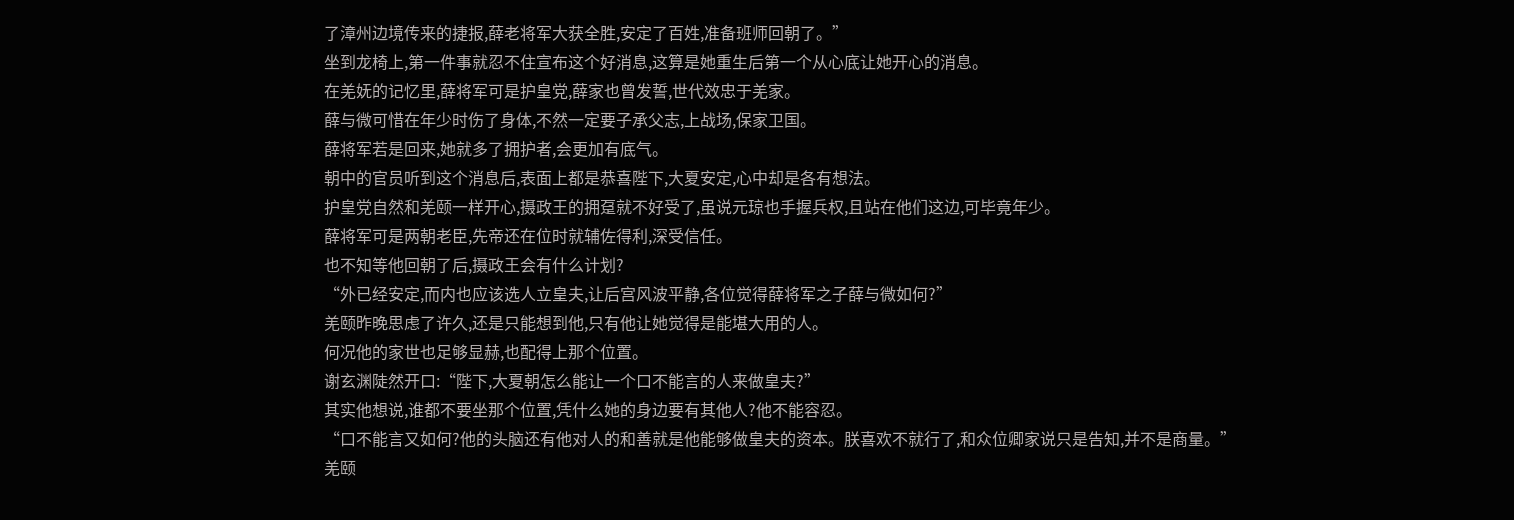了漳州边境传来的捷报,薛老将军大获全胜,安定了百姓,准备班师回朝了。”
坐到龙椅上,第一件事就忍不住宣布这个好消息,这算是她重生后第一个从心底让她开心的消息。
在羌妩的记忆里,薛将军可是护皇党,薛家也曾发誓,世代效忠于羌家。
薛与微可惜在年少时伤了身体,不然一定要子承父志,上战场,保家卫国。
薛将军若是回来,她就多了拥护者,会更加有底气。
朝中的官员听到这个消息后,表面上都是恭喜陛下,大夏安定,心中却是各有想法。
护皇党自然和羌颐一样开心,摄政王的拥趸就不好受了,虽说元琼也手握兵权,且站在他们这边,可毕竟年少。
薛将军可是两朝老臣,先帝还在位时就辅佐得利,深受信任。
也不知等他回朝了后,摄政王会有什么计划?
“外已经安定,而内也应该选人立皇夫,让后宫风波平静,各位觉得薛将军之子薛与微如何?”
羌颐昨晚思虑了许久,还是只能想到他,只有他让她觉得是能堪大用的人。
何况他的家世也足够显赫,也配得上那个位置。
谢玄渊陡然开口:“陛下,大夏朝怎么能让一个口不能言的人来做皇夫?”
其实他想说,谁都不要坐那个位置,凭什么她的身边要有其他人?他不能容忍。
“口不能言又如何?他的头脑还有他对人的和善就是他能够做皇夫的资本。朕喜欢不就行了,和众位卿家说只是告知,并不是商量。”
羌颐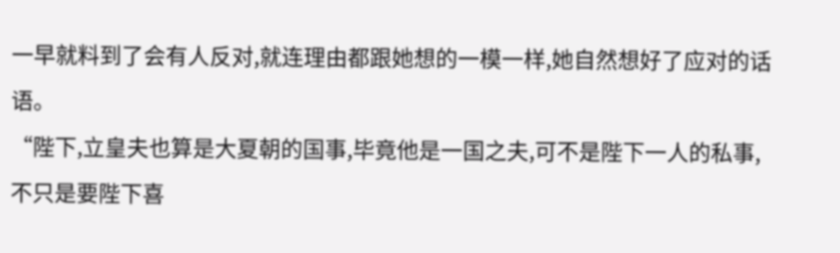一早就料到了会有人反对,就连理由都跟她想的一模一样,她自然想好了应对的话语。
“陛下,立皇夫也算是大夏朝的国事,毕竟他是一国之夫,可不是陛下一人的私事,不只是要陛下喜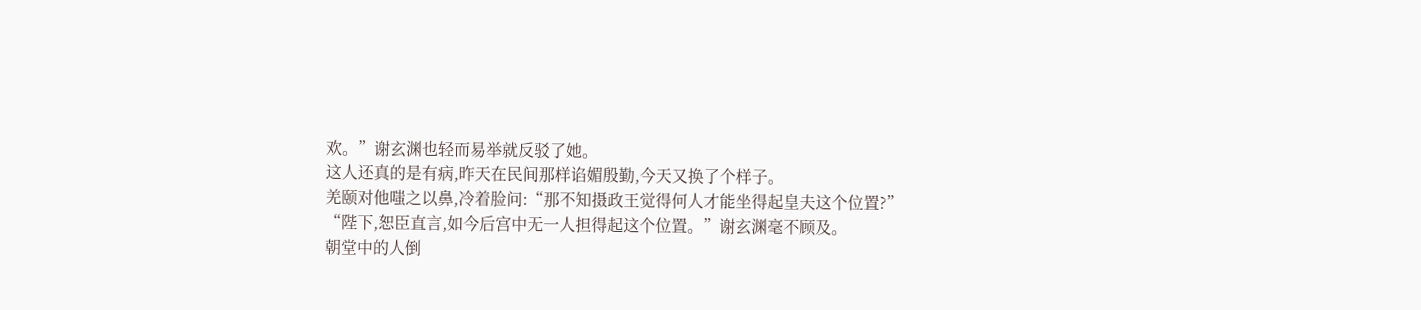欢。”谢玄渊也轻而易举就反驳了她。
这人还真的是有病,昨天在民间那样谄媚殷勤,今天又换了个样子。
羌颐对他嗤之以鼻,冷着脸问:“那不知摄政王觉得何人才能坐得起皇夫这个位置?”
“陛下,恕臣直言,如今后宫中无一人担得起这个位置。”谢玄渊毫不顾及。
朝堂中的人倒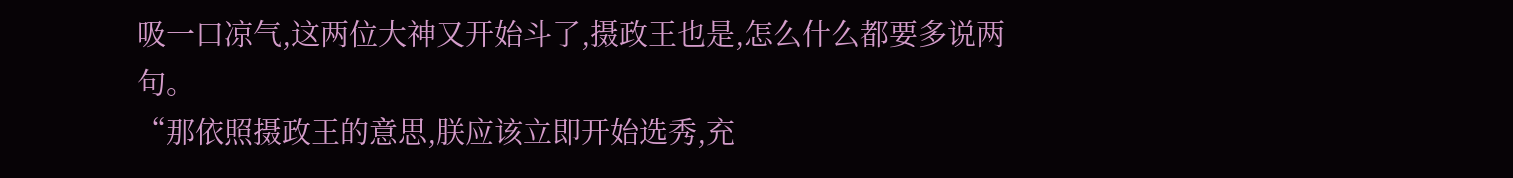吸一口凉气,这两位大神又开始斗了,摄政王也是,怎么什么都要多说两句。
“那依照摄政王的意思,朕应该立即开始选秀,充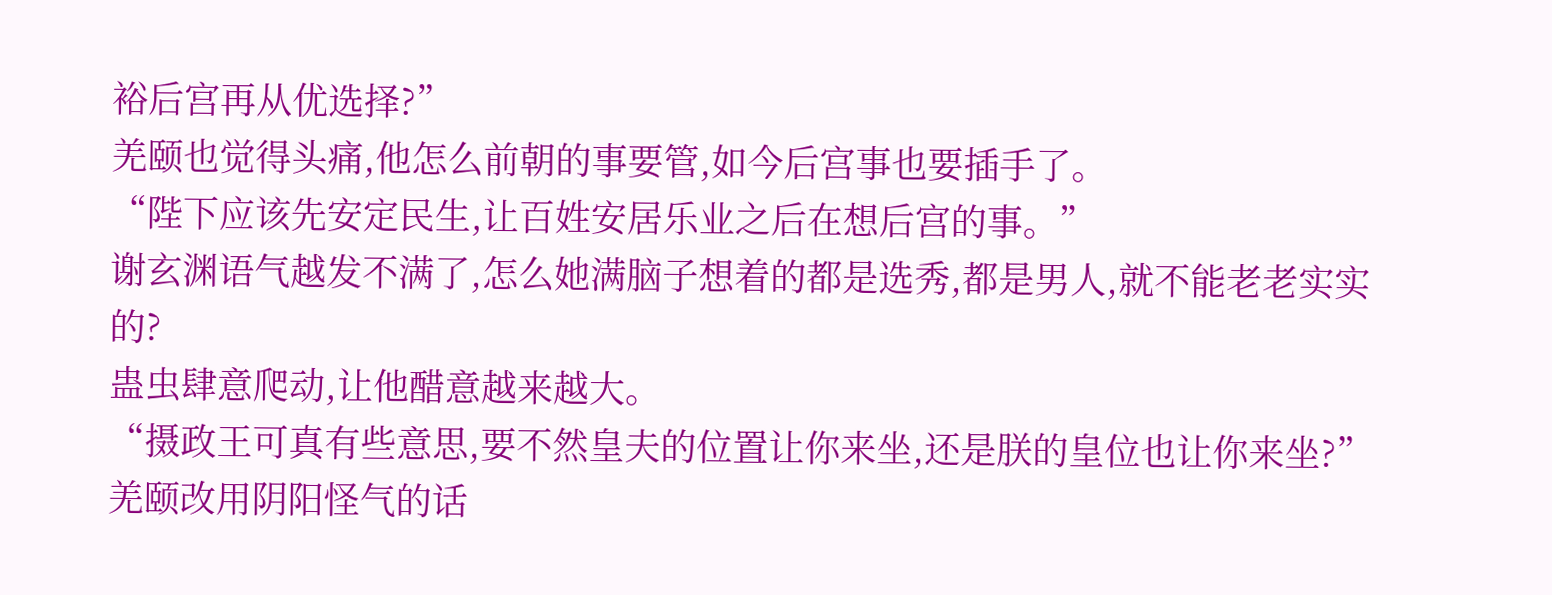裕后宫再从优选择?”
羌颐也觉得头痛,他怎么前朝的事要管,如今后宫事也要插手了。
“陛下应该先安定民生,让百姓安居乐业之后在想后宫的事。”
谢玄渊语气越发不满了,怎么她满脑子想着的都是选秀,都是男人,就不能老老实实的?
蛊虫肆意爬动,让他醋意越来越大。
“摄政王可真有些意思,要不然皇夫的位置让你来坐,还是朕的皇位也让你来坐?”
羌颐改用阴阳怪气的话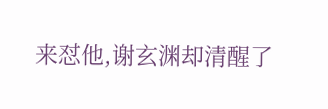来怼他,谢玄渊却清醒了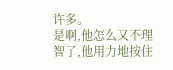许多。
是啊,他怎么又不理智了,他用力地按住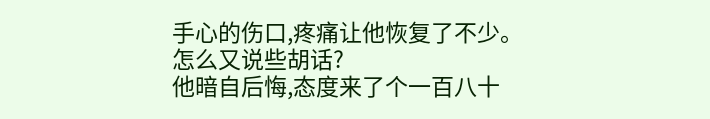手心的伤口,疼痛让他恢复了不少。
怎么又说些胡话?
他暗自后悔,态度来了个一百八十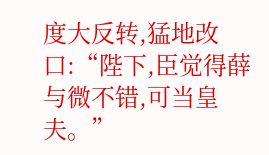度大反转,猛地改口:“陛下,臣觉得薛与微不错,可当皇夫。”